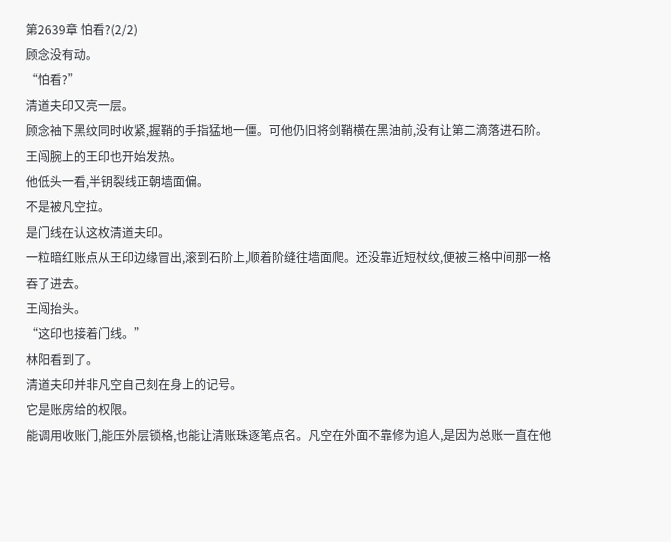第2639章 怕看?(2/2)
顾念没有动。
“怕看?”
清道夫印又亮一层。
顾念袖下黑纹同时收紧,握鞘的手指猛地一僵。可他仍旧将剑鞘横在黑油前,没有让第二滴落进石阶。
王闯腕上的王印也开始发热。
他低头一看,半钥裂线正朝墙面偏。
不是被凡空拉。
是门线在认这枚清道夫印。
一粒暗红账点从王印边缘冒出,滚到石阶上,顺着阶缝往墙面爬。还没靠近短杖纹,便被三格中间那一格吞了进去。
王闯抬头。
“这印也接着门线。”
林阳看到了。
清道夫印并非凡空自己刻在身上的记号。
它是账房给的权限。
能调用收账门,能压外层锁格,也能让清账珠逐笔点名。凡空在外面不靠修为追人,是因为总账一直在他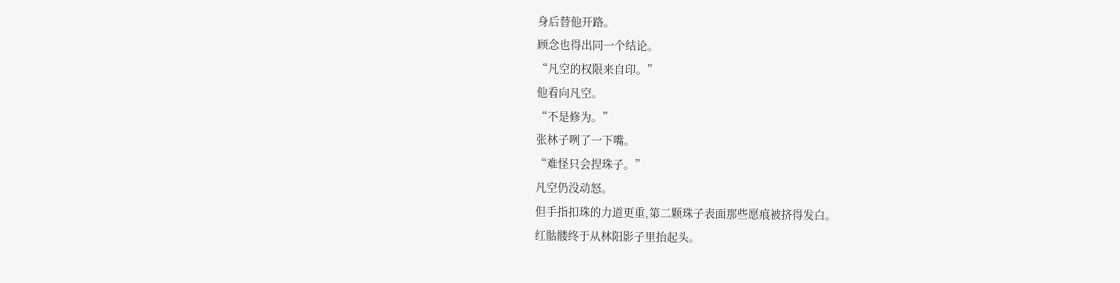身后替他开路。
顾念也得出同一个结论。
“凡空的权限来自印。”
他看向凡空。
“不是修为。”
张林子咧了一下嘴。
“难怪只会捏珠子。”
凡空仍没动怒。
但手指扣珠的力道更重,第二颗珠子表面那些愿痕被挤得发白。
红骷髅终于从林阳影子里抬起头。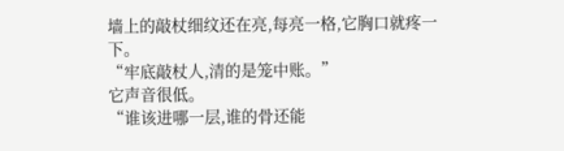墙上的敲杖细纹还在亮,每亮一格,它胸口就疼一下。
“牢底敲杖人,清的是笼中账。”
它声音很低。
“谁该进哪一层,谁的骨还能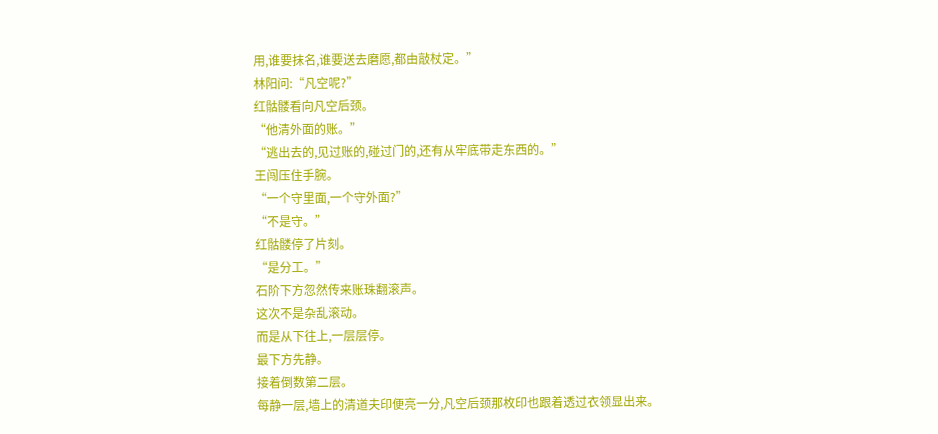用,谁要抹名,谁要送去磨愿,都由敲杖定。”
林阳问:“凡空呢?”
红骷髅看向凡空后颈。
“他清外面的账。”
“逃出去的,见过账的,碰过门的,还有从牢底带走东西的。”
王闯压住手腕。
“一个守里面,一个守外面?”
“不是守。”
红骷髅停了片刻。
“是分工。”
石阶下方忽然传来账珠翻滚声。
这次不是杂乱滚动。
而是从下往上,一层层停。
最下方先静。
接着倒数第二层。
每静一层,墙上的清道夫印便亮一分,凡空后颈那枚印也跟着透过衣领显出来。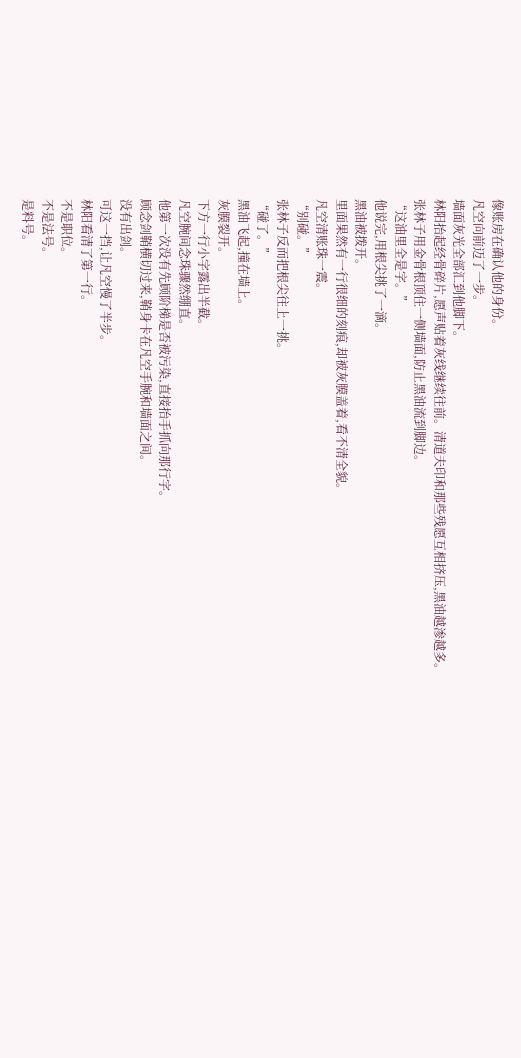像账房在确认他的身份。
凡空向前迈了一步。
墙面灰光全部汇到他脚下。
林阳抬起经骨碎片,愿声贴着灰线继续往前。清道夫印和那些残愿互相挤压,黑油越渗越多。
张林子用金骨根顶住一侧墙面,防止黑油流到脚边。
“这油里全是字。”
他说完,用根尖挑了一滴。
黑油被拨开。
里面果然有一行很细的刻痕,却被灰膜盖着,看不清全貌。
凡空清账珠一震。
“别碰。”
张林子反而把根尖往上一挑。
“碰了。”
黑油飞起,撞在墙上。
灰膜裂开。
下方一行小字露出半截。
凡空腕间念珠骤然绷直。
他第一次没有先顾阶梯是否被污染,直接抬手抓向那行字。
顾念剑鞘横切过来,鞘身卡在凡空手腕和墙面之间。
没有出剑。
可这一挡,让凡空慢了半步。
林阳看清了第一行。
不是职位。
不是法号。
是料号。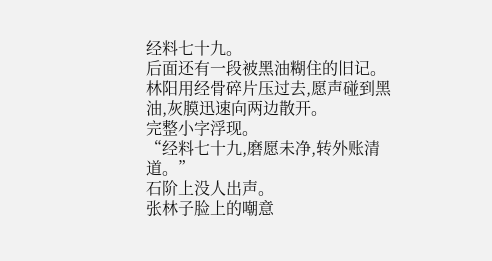经料七十九。
后面还有一段被黑油糊住的旧记。
林阳用经骨碎片压过去,愿声碰到黑油,灰膜迅速向两边散开。
完整小字浮现。
“经料七十九,磨愿未净,转外账清道。”
石阶上没人出声。
张林子脸上的嘲意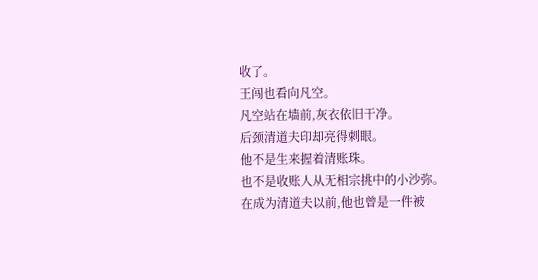收了。
王闯也看向凡空。
凡空站在墙前,灰衣依旧干净。
后颈清道夫印却亮得刺眼。
他不是生来握着清账珠。
也不是收账人从无相宗挑中的小沙弥。
在成为清道夫以前,他也曾是一件被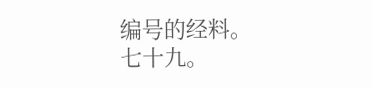编号的经料。
七十九。